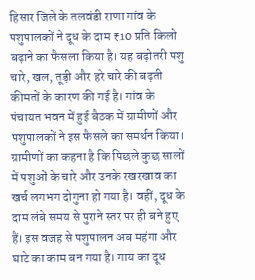हिसार जिले के तलवंडी राणा गांव के पशुपालकों ने दूध के दाम ₹10 प्रति किलो बढ़ाने का फैसला किया है। यह बढ़ोतरी पशु चारे, खल, तूड़ी और हरे चारे की बढ़ती कीमतों के कारण की गई है। गांव के पंचायत भवन में हुई बैठक में ग्रामीणों और पशुपालकों ने इस फैसले का समर्थन किया। ग्रामीणों का कहना है कि पिछले कुछ सालों में पशुओं के चारे और उनके रखरखाव का खर्च लगभग दोगुना हो गया है। वहीं, दूध के दाम लंबे समय से पुराने स्तर पर ही बने हुए हैं। इस वजह से पशुपालन अब महंगा और घाटे का काम बन गया है। गाय का दूध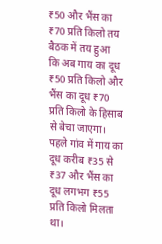₹50 और भैंस का ₹70 प्रति किलो तय बैठक में तय हुआ कि अब गाय का दूध ₹50 प्रति किलो और भैंस का दूध ₹70 प्रति किलो के हिसाब से बेचा जाएगा। पहले गांव में गाय का दूध करीब ₹35 से ₹37 और भैंस का दूध लगभग ₹55 प्रति किलो मिलता था।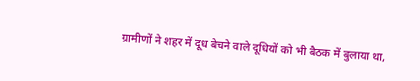ग्रामीणों ने शहर में दूध बेचने वाले दूधियों को भी बैठक में बुलाया था,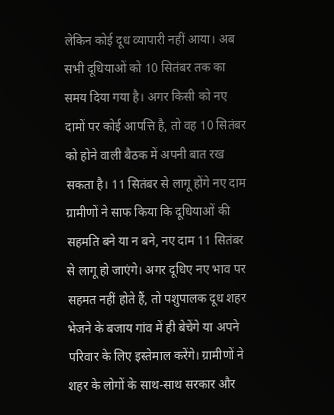लेकिन कोई दूध व्यापारी नहीं आया। अब सभी दूधियाओं को 10 सितंबर तक का समय दिया गया है। अगर किसी को नए दामों पर कोई आपत्ति है, तो वह 10 सितंबर को होने वाली बैठक में अपनी बात रख सकता है। 11 सितंबर से लागू होंगे नए दाम ग्रामीणों ने साफ किया कि दूधियाओं की सहमति बने या न बने, नए दाम 11 सितंबर से लागू हो जाएंगे। अगर दूधिए नए भाव पर सहमत नहीं होते हैं, तो पशुपालक दूध शहर भेजने के बजाय गांव में ही बेचेंगे या अपने परिवार के लिए इस्तेमाल करेंगे। ग्रामीणों ने शहर के लोगों के साथ-साथ सरकार और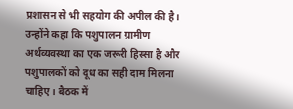प्रशासन से भी सहयोग की अपील की है। उन्होंने कहा कि पशुपालन ग्रामीण अर्थव्यवस्था का एक जरूरी हिस्सा है और पशुपालकों को दूध का सही दाम मिलना चाहिए। बैठक में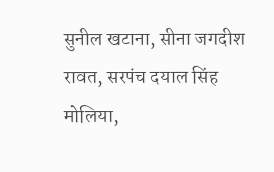सुनील खटाना, सीना जगदीश रावत, सरपंच दयाल सिंह मोलिया,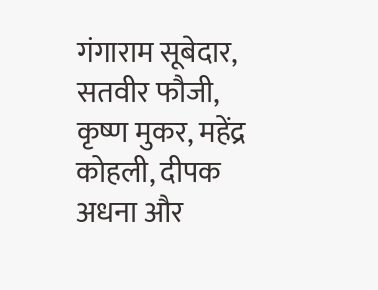गंगाराम सूबेदार, सतवीर फौजी, कृष्ण मुकर, महेंद्र कोहली, दीपक अधना और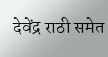देवेंद्र राठी समेत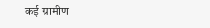कई ग्रामीण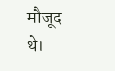मौजूद थे।